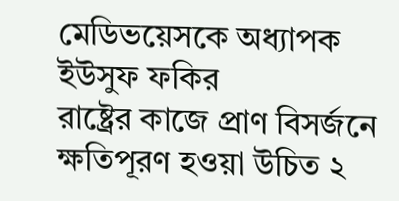মেডিভয়েসকে অধ্যাপক ইউসুফ ফকির
রাষ্ট্রের কাজে প্রাণ বিসর্জনে ক্ষতিপূরণ হওয়া উচিত ২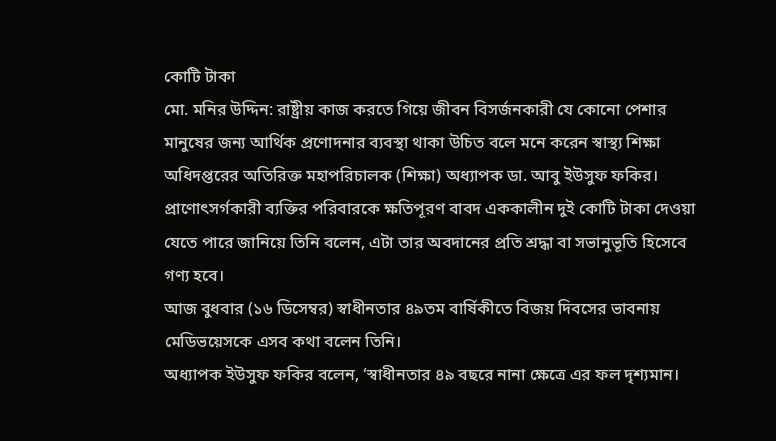কোটি টাকা
মো. মনির উদ্দিন: রাষ্ট্রীয় কাজ করতে গিয়ে জীবন বিসর্জনকারী যে কোনো পেশার মানুষের জন্য আর্থিক প্রণোদনার ব্যবস্থা থাকা উচিত বলে মনে করেন স্বাস্থ্য শিক্ষা অধিদপ্তরের অতিরিক্ত মহাপরিচালক (শিক্ষা) অধ্যাপক ডা. আবু ইউসুফ ফকির। প্রাণোৎসর্গকারী ব্যক্তির পরিবারকে ক্ষতিপূরণ বাবদ এককালীন দুই কোটি টাকা দেওয়া যেতে পারে জানিয়ে তিনি বলেন, এটা তার অবদানের প্রতি শ্রদ্ধা বা সভানুভূতি হিসেবে গণ্য হবে।
আজ বুধবার (১৬ ডিসেম্বর) স্বাধীনতার ৪৯তম বার্ষিকীতে বিজয় দিবসের ভাবনায় মেডিভয়েসকে এসব কথা বলেন তিনি।
অধ্যাপক ইউসুফ ফকির বলেন, ‘স্বাধীনতার ৪৯ বছরে নানা ক্ষেত্রে এর ফল দৃশ্যমান।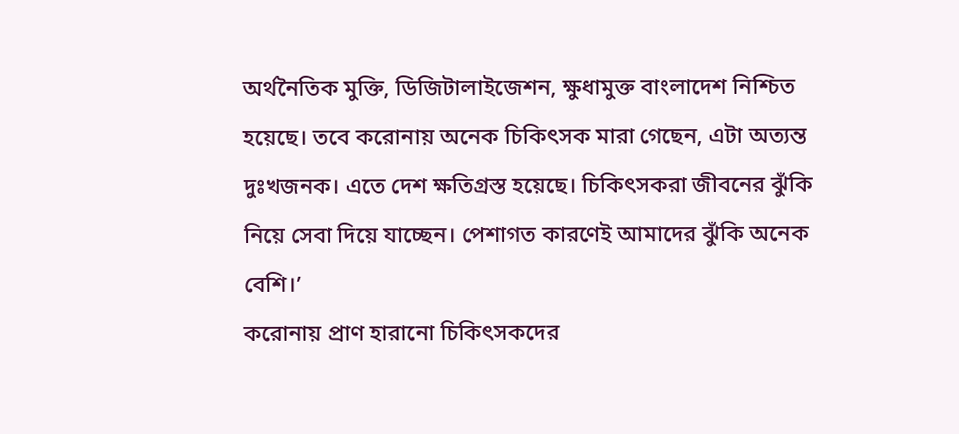অর্থনৈতিক মুক্তি, ডিজিটালাইজেশন, ক্ষুধামুক্ত বাংলাদেশ নিশ্চিত হয়েছে। তবে করোনায় অনেক চিকিৎসক মারা গেছেন, এটা অত্যন্ত দুঃখজনক। এতে দেশ ক্ষতিগ্রস্ত হয়েছে। চিকিৎসকরা জীবনের ঝুঁকি নিয়ে সেবা দিয়ে যাচ্ছেন। পেশাগত কারণেই আমাদের ঝুঁকি অনেক বেশি।’
করোনায় প্রাণ হারানো চিকিৎসকদের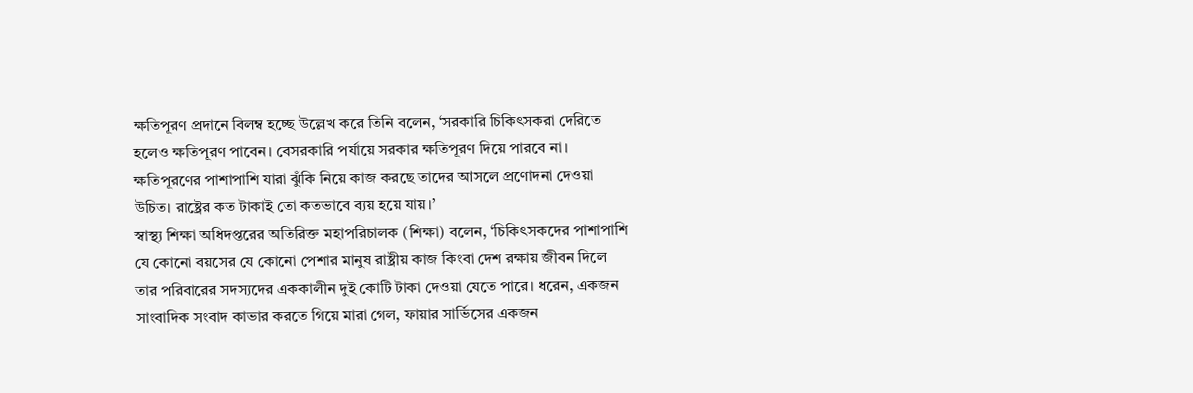ক্ষতিপূরণ প্রদানে বিলম্ব হচ্ছে উল্লেখ করে তিনি বলেন, ‘সরকারি চিকিৎসকরা দেরিতে হলেও ক্ষতিপূরণ পাবেন। বেসরকারি পর্যায়ে সরকার ক্ষতিপূরণ দিয়ে পারবে না। ক্ষতিপূরণের পাশাপাশি যারা ঝুঁকি নিয়ে কাজ করছে তাদের আসলে প্রণোদনা দেওয়া উচিত। রাষ্ট্রের কত টাকাই তো কতভাবে ব্যয় হয়ে যায়।’
স্বাস্থ্য শিক্ষা অধিদপ্তরের অতিরিক্ত মহাপরিচালক (শিক্ষা) বলেন, ‘চিকিৎসকদের পাশাপাশি যে কোনো বয়সের যে কোনো পেশার মানুষ রাষ্ট্রীয় কাজ কিংবা দেশ রক্ষায় জীবন দিলে তার পরিবারের সদস্যদের এককালীন দুই কোটি টাকা দেওয়া যেতে পারে। ধরেন, একজন সাংবাদিক সংবাদ কাভার করতে গিয়ে মারা গেল, ফায়ার সার্ভিসের একজন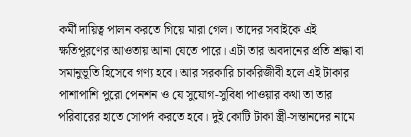কর্মী দায়িত্ব পালন করতে গিয়ে মারা গেল। তাদের সবাইকে এই ক্ষতিপূরণের আওতায় আনা যেতে পারে। এটা তার অবদানের প্রতি শ্রদ্ধা বা সমানুভূতি হিসেবে গণ্য হবে। আর সরকারি চাকরিজীবী হলে এই টাকার পাশাপাশি পুরো পেনশন ও যে সুযোগ-সুবিধা পাওয়ার কথা তা তার পরিবারের হাতে সোপর্দ করতে হবে। দুই কোটি টাকা স্ত্রী-সন্তানদের নামে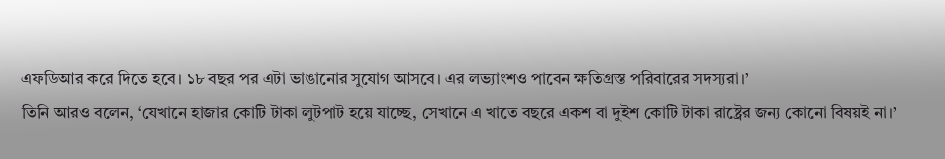এফডিআর করে দিতে হবে। ১৮ বছর পর এটা ভাঙানোর সুযোগ আসবে। এর লভ্যাংশও পাবেন ক্ষতিগ্রস্ত পরিবারের সদস্যরা।’
তিনি আরও বলেন, ‘যেখানে হাজার কোটি টাকা লুটপাট হয়ে যাচ্ছে, সেখানে এ খাতে বছরে একশ বা দুইশ কোটি টাকা রাষ্ট্রের জন্য কোনো বিষয়ই না।’